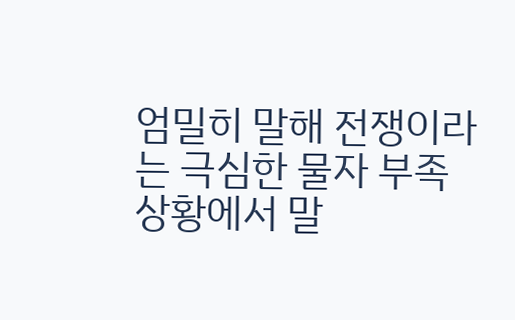엄밀히 말해 전쟁이라는 극심한 물자 부족 상황에서 말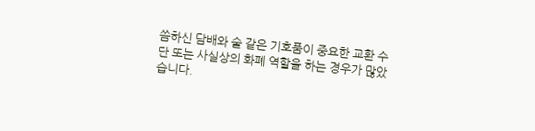씀하신 담배와 술 같은 기호품이 중요한 교환 수단 또는 사실상의 화폐 역할을 하는 경우가 많았습니다.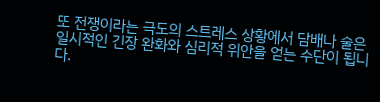또 전쟁이라는 극도의 스트레스 상황에서 담배나 술은 일시적인 긴장 완화와 심리적 위안을 얻는 수단이 됩니다.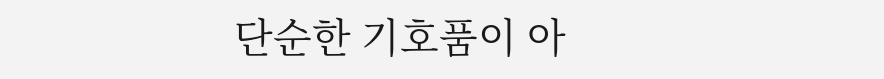단순한 기호품이 아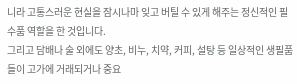니라 고통스러운 현실을 잠시나마 잊고 버틸 수 있게 해주는 정신적인 필수품 역할을 한 것입니다.
그리고 담배나 술 외에도 양초, 비누, 치약, 커피, 설탕 등 일상적인 생필품들이 고가에 거래되거나 중요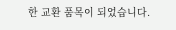한 교환 품목이 되었습니다.